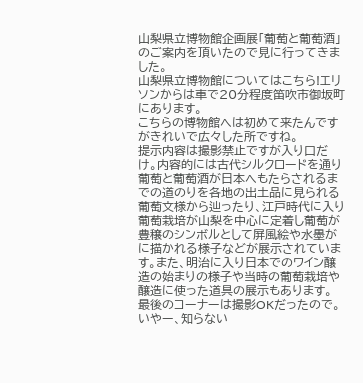山梨県立博物館企画展「葡萄と葡萄酒」のご案内を頂いたので見に行ってきました。
山梨県立博物館についてはこちら!エリソンからは車で20分程度笛吹市御坂町にあります。
こちらの博物館へは初めて来たんですがきれいで広々した所ですね。
提示内容は撮影禁止ですが入り口だけ。内容的には古代シルクロードを通り葡萄と葡萄酒が日本へもたらされるまでの道のりを各地の出土品に見られる葡萄文様から辿ったり、江戸時代に入り葡萄栽培が山梨を中心に定着し葡萄が豊穣のシンボルとして屏風絵や水墨がに描かれる様子などが展示されています。また、明治に入り日本でのワイン醸造の始まりの様子や当時の葡萄栽培や醸造に使った道具の展示もあります。
最後のコーナーは撮影OKだったので。いやー、知らない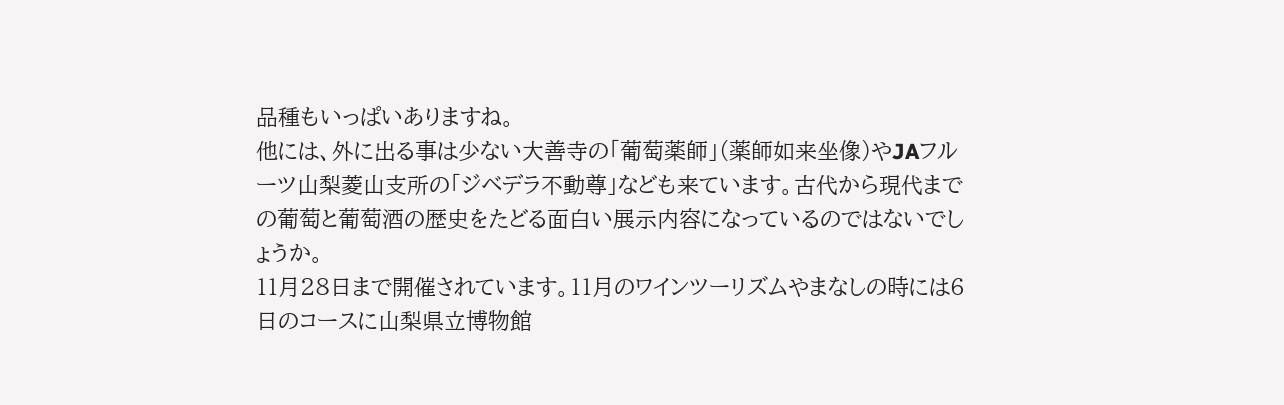品種もいっぱいありますね。
他には、外に出る事は少ない大善寺の「葡萄薬師」(薬師如来坐像)やJAフルーツ山梨菱山支所の「ジベデラ不動尊」なども来ています。古代から現代までの葡萄と葡萄酒の歴史をたどる面白い展示内容になっているのではないでしょうか。
11月28日まで開催されています。11月のワインツーリズムやまなしの時には6日のコースに山梨県立博物館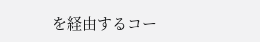を経由するコー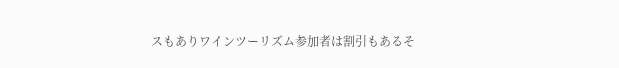スもありワインツーリズム参加者は割引もあるそ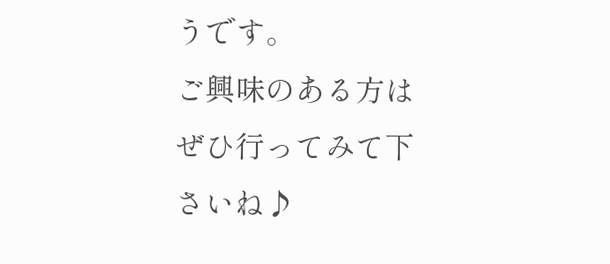うです。
ご興味のある方はぜひ行ってみて下さいね♪